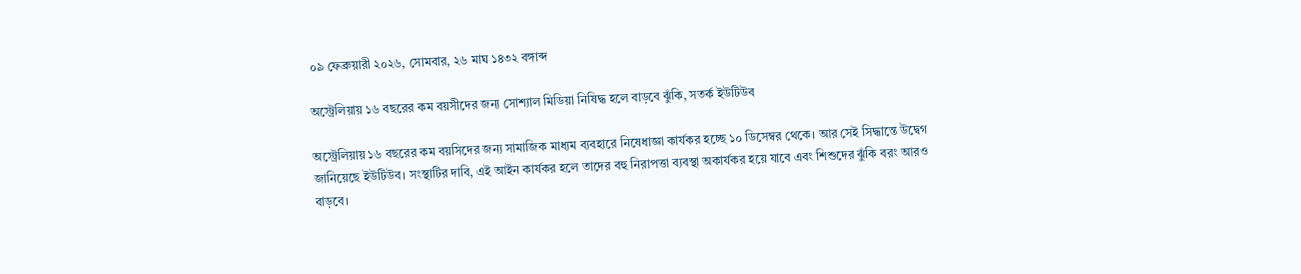০৯ ফেব্রুয়ারী ২০২৬, সোমবার, ২৬ মাঘ ১৪৩২ বঙ্গাব্দ

অস্ট্রেলিয়ায় ১৬ বছরের কম বয়সীদের জন্য সোশ্যাল মিডিয়া নিষিদ্ধ হলে বাড়বে ঝুঁকি, সতর্ক ইউটিউব

অস্ট্রেলিয়ায় ১৬ বছরের কম বয়সিদের জন্য সামাজিক মাধ্যম ব্যবহারে নিষেধাজ্ঞা কার্যকর হচ্ছে ১০ ডিসেম্বর থেকে। আর সেই সিদ্ধান্তে উদ্বেগ জানিয়েছে ইউটিউব। সংস্থাটির দাবি, এই আইন কার্যকর হলে তাদের বহু নিরাপত্তা ব্যবস্থা অকার্যকর হয়ে যাবে এবং শিশুদের ঝুঁকি বরং আরও বাড়বে।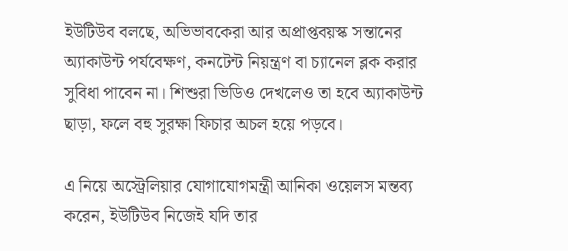ইউটিউব বলছে, অভিভাবকেরা আর অপ্রাপ্তবয়স্ক সন্তানের অ্যাকাউন্ট পর্যবেক্ষণ, কনটেন্ট নিয়ন্ত্রণ বা চ্যানেল ব্লক করার সুবিধা পাবেন না। শিশুরা ভিডিও দেখলেও তা হবে অ্যাকাউন্ট ছাড়া, ফলে বহু সুরক্ষা ফিচার অচল হয়ে পড়বে।

এ নিয়ে অস্ট্রেলিয়ার যোগাযোগমন্ত্রী আনিকা ওয়েলস মন্তব্য করেন, ইউটিউব নিজেই যদি তার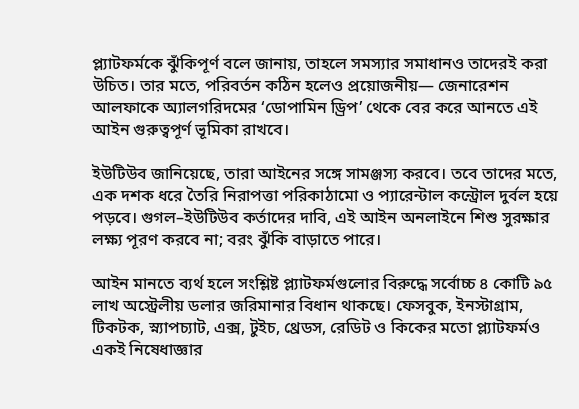প্ল্যাটফর্মকে ঝুঁকিপূর্ণ বলে জানায়, তাহলে সমস্যার সমাধানও তাদেরই করা উচিত। তার মতে, পরিবর্তন কঠিন হলেও প্রয়োজনীয়— জেনারেশন আলফাকে অ্যালগরিদমের ‘ডোপামিন ড্রিপ’ থেকে বের করে আনতে এই আইন গুরুত্বপূর্ণ ভূমিকা রাখবে।

ইউটিউব জানিয়েছে, তারা আইনের সঙ্গে সামঞ্জস্য করবে। তবে তাদের মতে, এক দশক ধরে তৈরি নিরাপত্তা পরিকাঠামো ও প্যারেন্টাল কন্ট্রোল দুর্বল হয়ে পড়বে। গুগল–ইউটিউব কর্তাদের দাবি, এই আইন অনলাইনে শিশু সুরক্ষার লক্ষ্য পূরণ করবে না; বরং ঝুঁকি বাড়াতে পারে।

আইন মানতে ব্যর্থ হলে সংশ্লিষ্ট প্ল্যাটফর্মগুলোর বিরুদ্ধে সর্বোচ্চ ৪ কোটি ৯৫ লাখ অস্ট্রেলীয় ডলার জরিমানার বিধান থাকছে। ফেসবুক, ইনস্টাগ্রাম, টিকটক, স্ন্যাপচ্যাট, এক্স, টুইচ, থ্রেডস, রেডিট ও কিকের মতো প্ল্যাটফর্মও একই নিষেধাজ্ঞার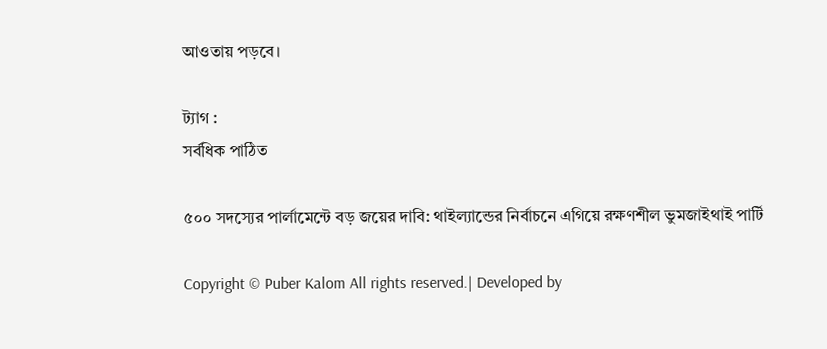আওতায় পড়বে।

ট্যাগ :
সর্বধিক পাঠিত

৫০০ সদস্যের পার্লামেন্টে বড় জয়ের দাবি: থাইল্যান্ডের নির্বাচনে এগিয়ে রক্ষণশীল ভুমজাইথাই পার্টি

Copyright © Puber Kalom All rights reserved.| Developed by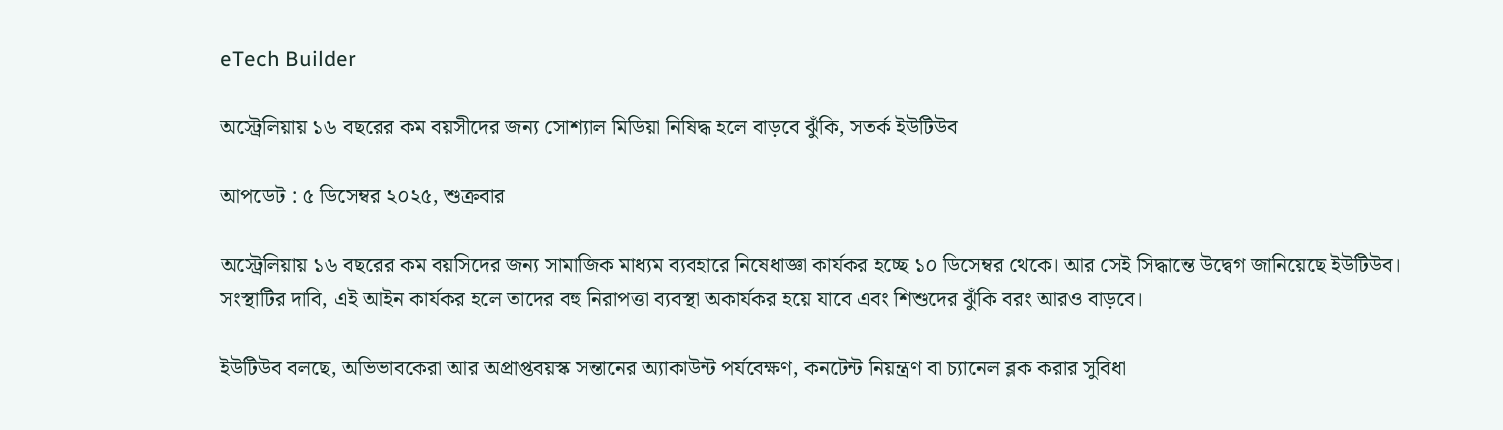eTech Builder

অস্ট্রেলিয়ায় ১৬ বছরের কম বয়সীদের জন্য সোশ্যাল মিডিয়া নিষিদ্ধ হলে বাড়বে ঝুঁকি, সতর্ক ইউটিউব

আপডেট : ৫ ডিসেম্বর ২০২৫, শুক্রবার

অস্ট্রেলিয়ায় ১৬ বছরের কম বয়সিদের জন্য সামাজিক মাধ্যম ব্যবহারে নিষেধাজ্ঞা কার্যকর হচ্ছে ১০ ডিসেম্বর থেকে। আর সেই সিদ্ধান্তে উদ্বেগ জানিয়েছে ইউটিউব। সংস্থাটির দাবি, এই আইন কার্যকর হলে তাদের বহু নিরাপত্তা ব্যবস্থা অকার্যকর হয়ে যাবে এবং শিশুদের ঝুঁকি বরং আরও বাড়বে।

ইউটিউব বলছে, অভিভাবকেরা আর অপ্রাপ্তবয়স্ক সন্তানের অ্যাকাউন্ট পর্যবেক্ষণ, কনটেন্ট নিয়ন্ত্রণ বা চ্যানেল ব্লক করার সুবিধা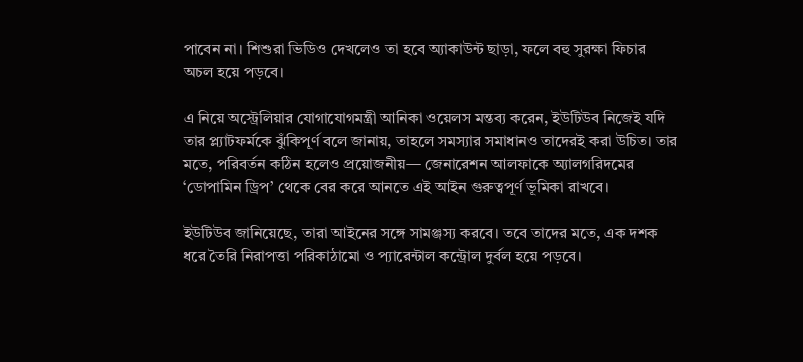পাবেন না। শিশুরা ভিডিও দেখলেও তা হবে অ্যাকাউন্ট ছাড়া, ফলে বহু সুরক্ষা ফিচার অচল হয়ে পড়বে।

এ নিয়ে অস্ট্রেলিয়ার যোগাযোগমন্ত্রী আনিকা ওয়েলস মন্তব্য করেন, ইউটিউব নিজেই যদি তার প্ল্যাটফর্মকে ঝুঁকিপূর্ণ বলে জানায়, তাহলে সমস্যার সমাধানও তাদেরই করা উচিত। তার মতে, পরিবর্তন কঠিন হলেও প্রয়োজনীয়— জেনারেশন আলফাকে অ্যালগরিদমের ‘ডোপামিন ড্রিপ’ থেকে বের করে আনতে এই আইন গুরুত্বপূর্ণ ভূমিকা রাখবে।

ইউটিউব জানিয়েছে, তারা আইনের সঙ্গে সামঞ্জস্য করবে। তবে তাদের মতে, এক দশক ধরে তৈরি নিরাপত্তা পরিকাঠামো ও প্যারেন্টাল কন্ট্রোল দুর্বল হয়ে পড়বে।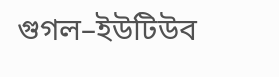গুগল–ইউটিউব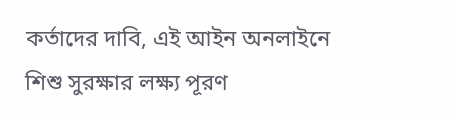কর্তাদের দাবি, এই আইন অনলাইনে শিশু সুরক্ষার লক্ষ্য পূরণ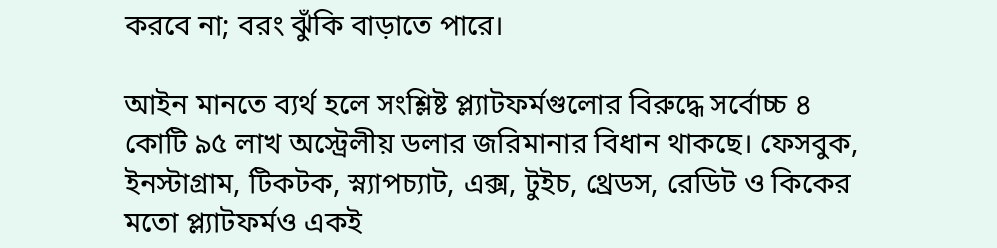করবে না; বরং ঝুঁকি বাড়াতে পারে।

আইন মানতে ব্যর্থ হলে সংশ্লিষ্ট প্ল্যাটফর্মগুলোর বিরুদ্ধে সর্বোচ্চ ৪ কোটি ৯৫ লাখ অস্ট্রেলীয় ডলার জরিমানার বিধান থাকছে। ফেসবুক, ইনস্টাগ্রাম, টিকটক, স্ন্যাপচ্যাট, এক্স, টুইচ, থ্রেডস, রেডিট ও কিকের মতো প্ল্যাটফর্মও একই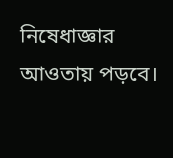নিষেধাজ্ঞার আওতায় পড়বে।